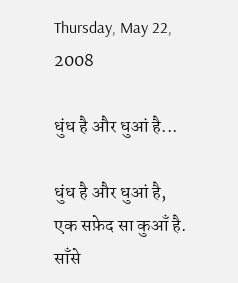Thursday, May 22, 2008

धुंध है और धुआं है...

धुंध है और धुआं है,
एक सफ़ेद सा कुआँ है.
साँसे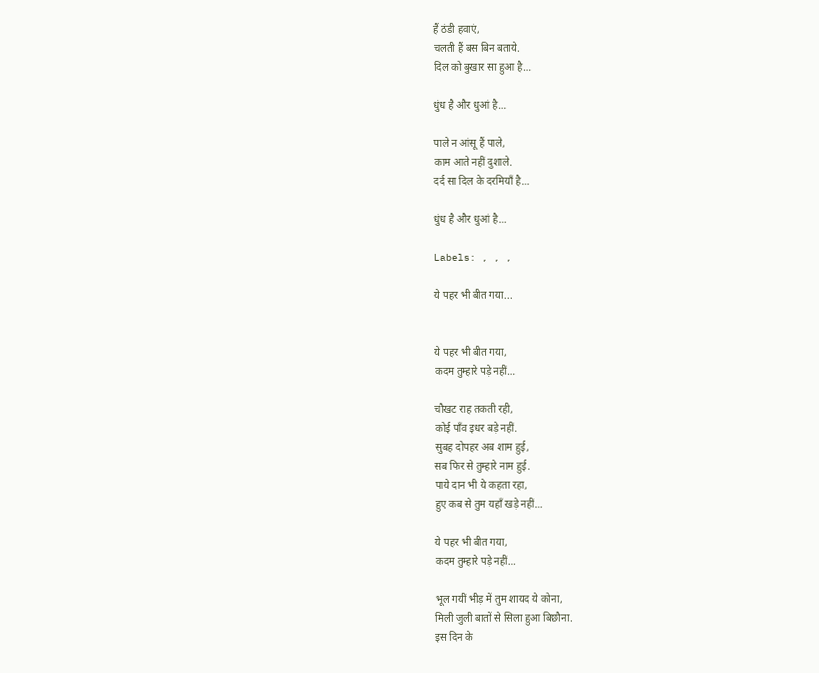हैं ठंडी हवाएं,
चलती हैं बस बिन बताये.
दिल को बुखार सा हुआ है…

धुंध है और धुआं है…

पाले न आंसू हैं पाले,
काम आते नहीं दुशाले.
दर्द सा दिल के दरमियाँ है…

धुंध है और धुआं है…

Labels: , , ,

ये पहर भी बीत गया...


ये पहर भी बीत गया,
कदम तुम्हारे पड़े नहीं…

चौखट राह तकती रही,
कोई पाँव इधर बड़े नहीं.
सुबह दोपहर अब शाम हुई,
सब फिर से तुम्हारे नाम हुई.
पाये दान भी ये कहता रहा,
हुए कब से तुम यहाँ खड़े नहीं…

ये पहर भी बीत गया,
कदम तुम्हारे पड़े नहीं…

भूल गयीं भीड़ में तुम शायद ये कोना,
मिली जुली बातों से सिला हुआ बिछौना.
इस दिन के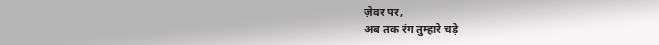ज़ेवर पर,
अब तक रंग तुम्हारे चड़े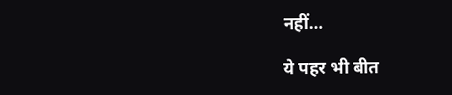नहीं…

ये पहर भी बीत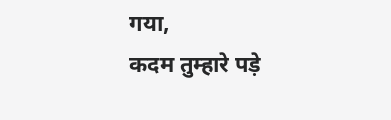गया,
कदम तुम्हारे पड़े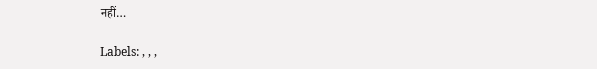नहीं…

Labels: , , ,